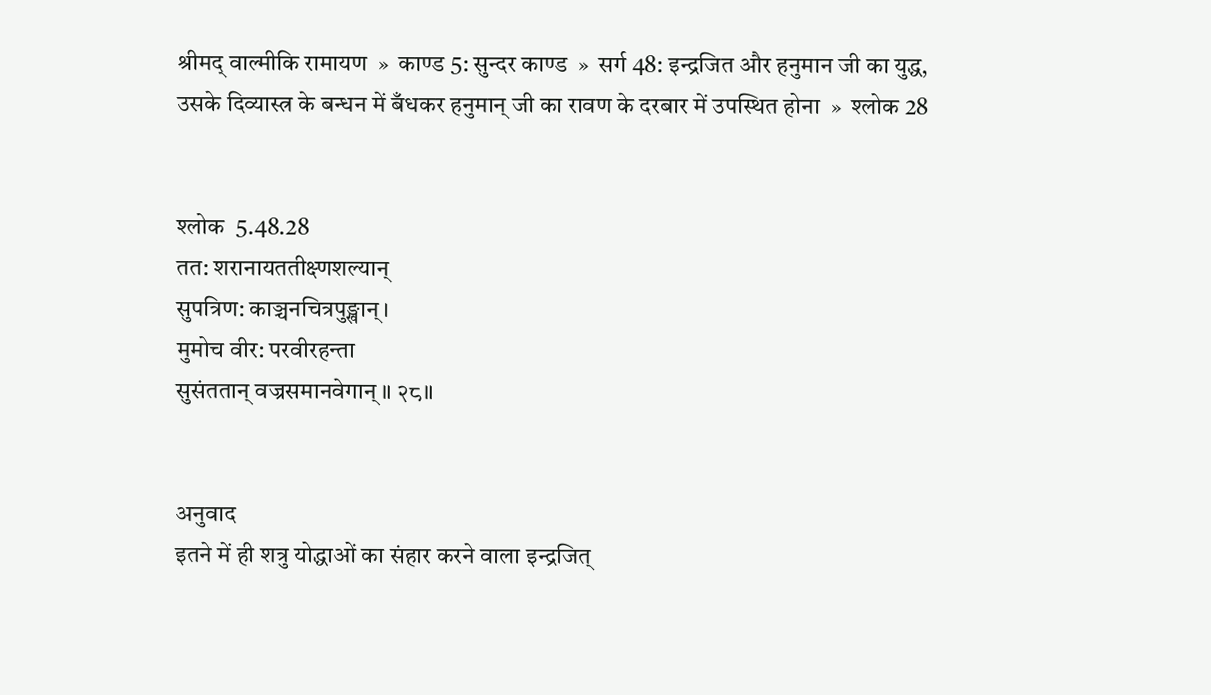श्रीमद् वाल्मीकि रामायण  »  काण्ड 5: सुन्दर काण्ड  »  सर्ग 48: इन्द्रजित और हनुमान जी का युद्ध, उसके दिव्यास्त्र के बन्धन में बँधकर हनुमान् जी का रावण के दरबार में उपस्थित होना  »  श्लोक 28


श्लोक  5.48.28
तत: शरानायततीक्ष्णशल्यान्
सुपत्रिण: काञ्चनचित्रपुङ्खान्।
मुमोच वीर: परवीरहन्ता
सुसंततान् वज्रसमानवेगान्॥ २८॥


अनुवाद
इतने में ही शत्रु योद्धाओं का संहार करने वाला इन्द्रजित्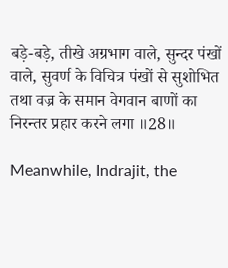बड़े-बड़े, तीखे अग्रभाग वाले, सुन्दर पंखों वाले, सुवर्ण के विचित्र पंखों से सुशोभित तथा वज्र के समान वेगवान बाणों का निरन्तर प्रहार करने लगा ॥28॥

Meanwhile, Indrajit, the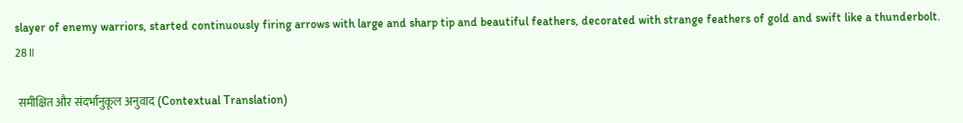slayer of enemy warriors, started continuously firing arrows with large and sharp tip and beautiful feathers, decorated with strange feathers of gold and swift like a thunderbolt. 28॥

 समीक्षित और संदर्भानुकूल अनुवाद (Contextual Translation)